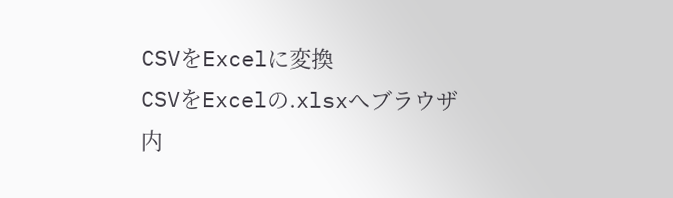CSVをExcelに変換
CSVをExcelの.xlsxへブラウザ内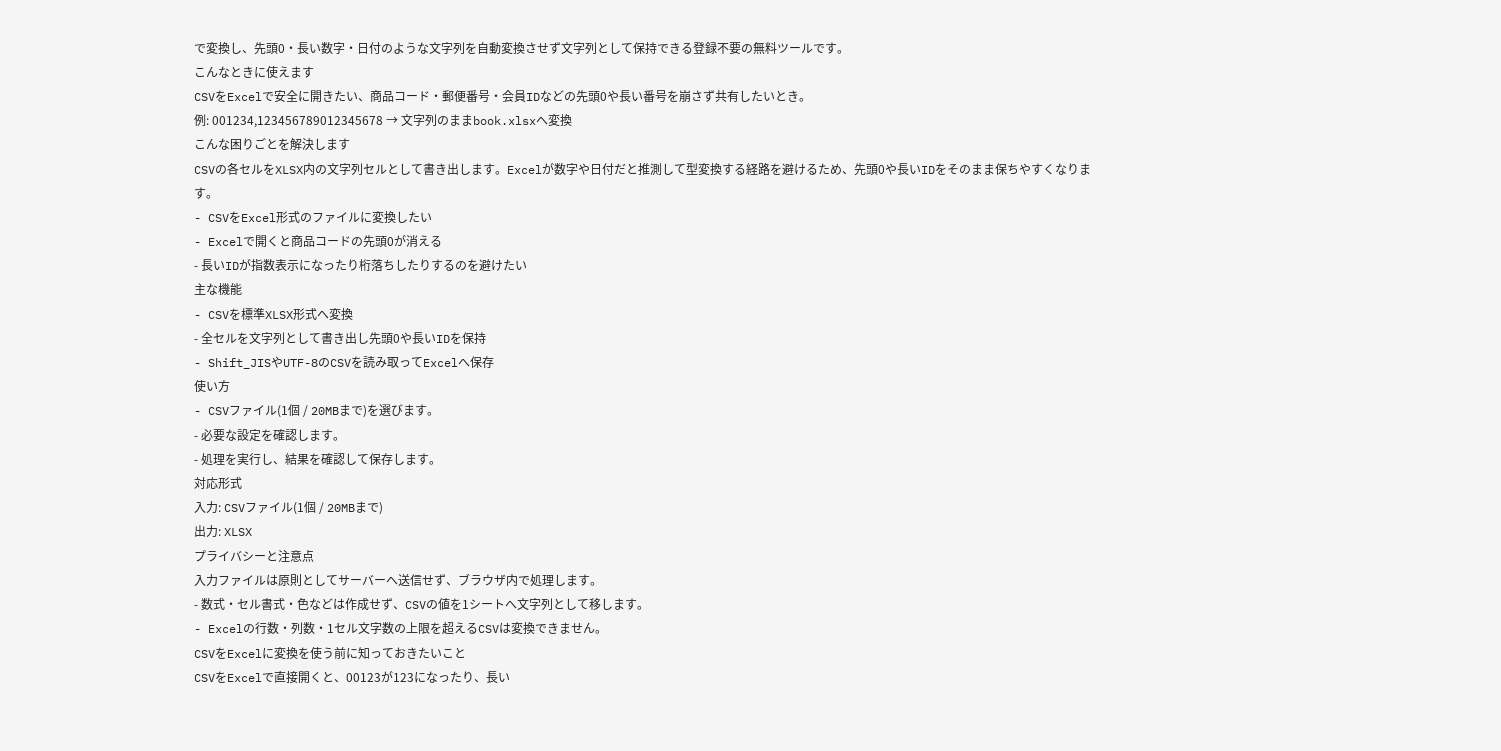で変換し、先頭0・長い数字・日付のような文字列を自動変換させず文字列として保持できる登録不要の無料ツールです。
こんなときに使えます
CSVをExcelで安全に開きたい、商品コード・郵便番号・会員IDなどの先頭0や長い番号を崩さず共有したいとき。
例: 001234,123456789012345678 → 文字列のままbook.xlsxへ変換
こんな困りごとを解決します
CSVの各セルをXLSX内の文字列セルとして書き出します。Excelが数字や日付だと推測して型変換する経路を避けるため、先頭0や長いIDをそのまま保ちやすくなります。
- CSVをExcel形式のファイルに変換したい
- Excelで開くと商品コードの先頭0が消える
- 長いIDが指数表示になったり桁落ちしたりするのを避けたい
主な機能
- CSVを標準XLSX形式へ変換
- 全セルを文字列として書き出し先頭0や長いIDを保持
- Shift_JISやUTF-8のCSVを読み取ってExcelへ保存
使い方
- CSVファイル(1個 / 20MBまで)を選びます。
- 必要な設定を確認します。
- 処理を実行し、結果を確認して保存します。
対応形式
入力: CSVファイル(1個 / 20MBまで)
出力: XLSX
プライバシーと注意点
入力ファイルは原則としてサーバーへ送信せず、ブラウザ内で処理します。
- 数式・セル書式・色などは作成せず、CSVの値を1シートへ文字列として移します。
- Excelの行数・列数・1セル文字数の上限を超えるCSVは変換できません。
CSVをExcelに変換を使う前に知っておきたいこと
CSVをExcelで直接開くと、00123が123になったり、長い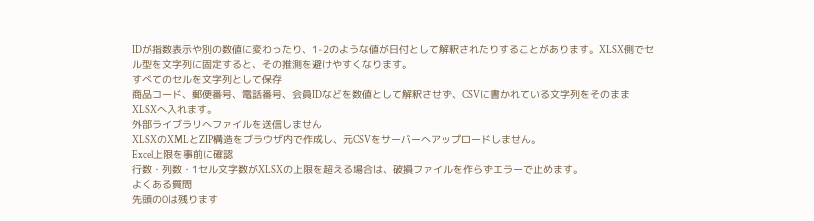IDが指数表示や別の数値に変わったり、1-2のような値が日付として解釈されたりすることがあります。XLSX側でセル型を文字列に固定すると、その推測を避けやすくなります。
すべてのセルを文字列として保存
商品コード、郵便番号、電話番号、会員IDなどを数値として解釈させず、CSVに書かれている文字列をそのままXLSXへ入れます。
外部ライブラリへファイルを送信しません
XLSXのXMLとZIP構造をブラウザ内で作成し、元CSVをサーバーへアップロードしません。
Excel上限を事前に確認
行数・列数・1セル文字数がXLSXの上限を超える場合は、破損ファイルを作らずエラーで止めます。
よくある質問
先頭の0は残ります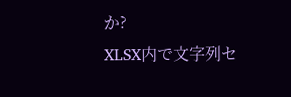か?
XLSX内で文字列セ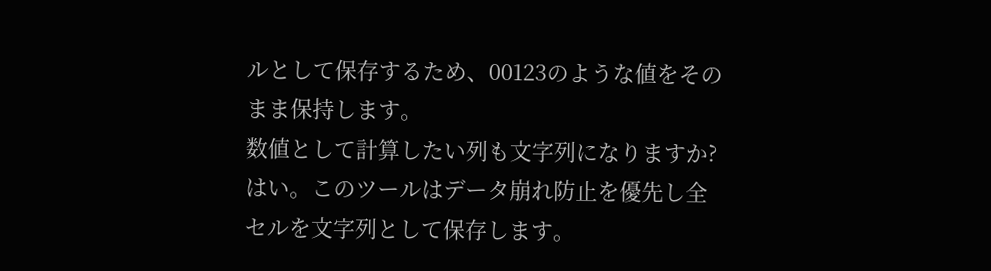ルとして保存するため、00123のような値をそのまま保持します。
数値として計算したい列も文字列になりますか?
はい。このツールはデータ崩れ防止を優先し全セルを文字列として保存します。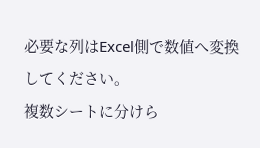必要な列はExcel側で数値へ変換してください。
複数シートに分けら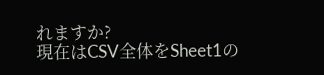れますか?
現在はCSV全体をSheet1の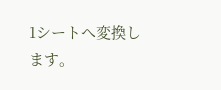1シートへ変換します。